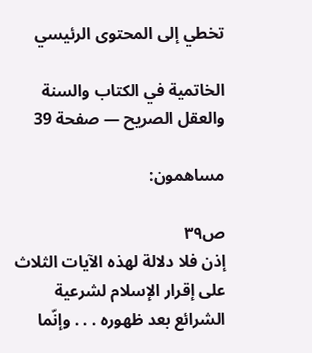تخطي إلى المحتوى الرئيسي

الخاتمية في الكتاب والسنة والعقل الصريح — صفحة 39

مساهمون:

ص٣٩
إذن فلا دلالة لهذه الآيات الثلاث على إقرار الإسلام لشرعية الشرائع بعد ظهوره . . . وإنّما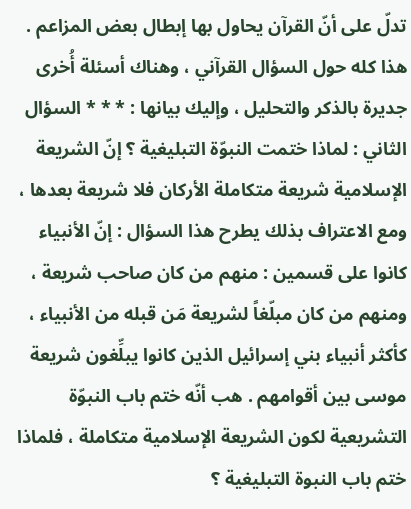تدلّ على أنّ القرآن يحاول بها إبطال بعض المزاعم . هذا كله حول السؤال القرآني ، وهناك أسئلة أُخرى جديرة بالذكر والتحليل ، وإليك بيانها : * * * السؤال الثاني : لماذا ختمت النبوّة التبليغية ؟ إنّ الشريعة الإسلامية شريعة متكاملة الأركان فلا شريعة بعدها ، ومع الاعتراف بذلك يطرح هذا السؤال : إنّ الأنبياء كانوا على قسمين : منهم من كان صاحب شريعة ، ومنهم من كان مبلّغاً لشريعة مَن قبله من الأنبياء ، كأكثر أنبياء بني إسرائيل الذين كانوا يبلِّغون شريعة موسى بين أقوامهم . هب أنّه ختم باب النبوّة التشريعية لكون الشريعة الإسلامية متكاملة ، فلماذا ختم باب النبوة التبليغية ؟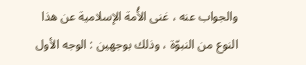والجواب عنه ، غنى الأُمة الإسلامية عن هذا النوع من النبوّة ، وذلك بوجهين : الوجه الأول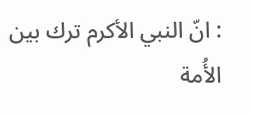: انّ النبي الأكرم ترك بين الأُمة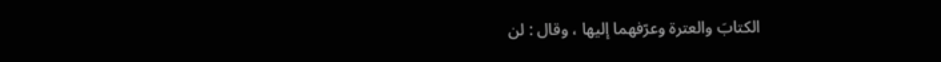الكتابَ والعترة وعرّفهما إليها ، وقال : لن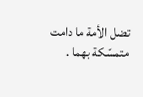تضل الأمة ما دامت متمسّكة بهما .